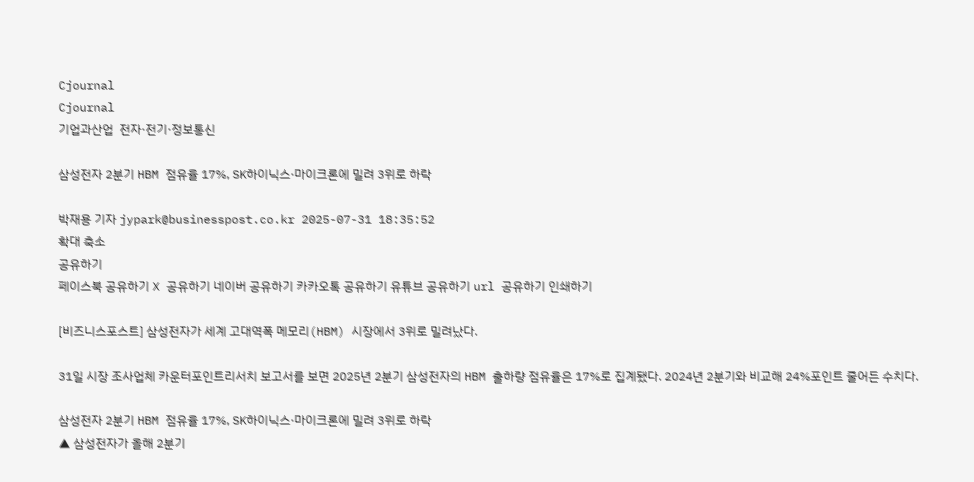Cjournal
Cjournal
기업과산업  전자·전기·정보통신

삼성전자 2분기 HBM 점유율 17%, SK하이닉스·마이크론에 밀려 3위로 하락

박재용 기자 jypark@businesspost.co.kr 2025-07-31 18:35:52
확대 축소
공유하기
페이스북 공유하기 X 공유하기 네이버 공유하기 카카오톡 공유하기 유튜브 공유하기 url 공유하기 인쇄하기

[비즈니스포스트] 삼성전자가 세계 고대역폭 메모리(HBM) 시장에서 3위로 밀려났다.

31일 시장 조사업체 카운터포인트리서치 보고서를 보면 2025년 2분기 삼성전자의 HBM 출하량 점유율은 17%로 집계됐다. 2024년 2분기와 비교해 24%포인트 줄어든 수치다.

삼성전자 2분기 HBM 점유율 17%, SK하이닉스·마이크론에 밀려 3위로 하락
▲ 삼성전자가 올해 2분기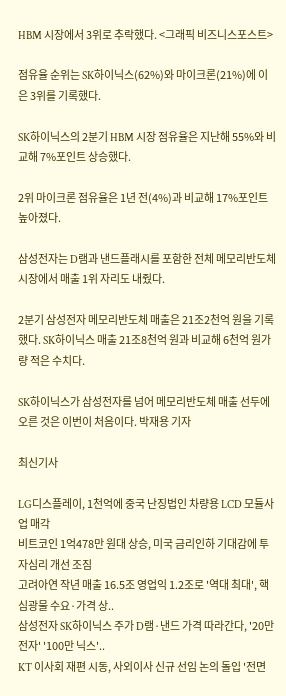HBM 시장에서 3위로 추락했다. <그래픽 비즈니스포스트>

점유율 순위는 SK하이닉스(62%)와 마이크론(21%)에 이은 3위를 기록했다.

SK하이닉스의 2분기 HBM 시장 점유율은 지난해 55%와 비교해 7%포인트 상승했다.

2위 마이크론 점유율은 1년 전(4%)과 비교해 17%포인트 높아졌다.

삼성전자는 D램과 낸드플래시를 포함한 전체 메모리반도체 시장에서 매출 1위 자리도 내줬다.

2분기 삼성전자 메모리반도체 매출은 21조2천억 원을 기록했다. SK하이닉스 매출 21조8천억 원과 비교해 6천억 원가량 적은 수치다.

SK하이닉스가 삼성전자를 넘어 메모리반도체 매출 선두에 오른 것은 이번이 처음이다. 박재용 기자

최신기사

LG디스플레이, 1천억에 중국 난징법인 차량용 LCD 모듈사업 매각
비트코인 1억478만 원대 상승, 미국 금리인하 기대감에 투자심리 개선 조짐
고려아연 작년 매출 16.5조 영업익 1.2조로 '역대 최대', 핵심광물 수요·가격 상..
삼성전자 SK하이닉스 주가 D램·낸드 가격 따라간다, '20만 전자' '100만 닉스'..
KT 이사회 재편 시동, 사외이사 신규 선임 논의 돌입 '전면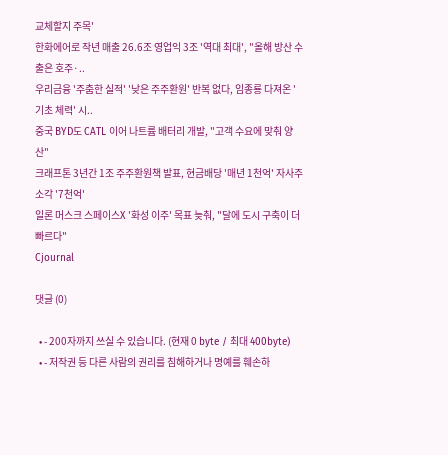교체할지 주목'
한화에어로 작년 매출 26.6조 영업익 3조 '역대 최대', "올해 방산 수출은 호주·..
우리금융 '주춤한 실적' '낮은 주주환원' 반복 없다, 임종룡 다져온 '기초 체력' 시..
중국 BYD도 CATL 이어 나트륨 배터리 개발, "고객 수요에 맞춰 양산"
크래프톤 3년간 1조 주주환원책 발표, 현금배당 '매년 1천억' 자사주 소각 '7천억'
일론 머스크 스페이스X '화성 이주' 목표 늦춰, "달에 도시 구축이 더 빠르다"
Cjournal

댓글 (0)

  • - 200자까지 쓰실 수 있습니다. (현재 0 byte / 최대 400byte)
  • - 저작권 등 다른 사람의 권리를 침해하거나 명예를 훼손하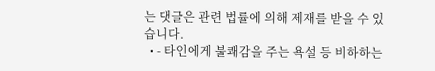는 댓글은 관련 법률에 의해 제재를 받을 수 있습니다.
  • - 타인에게 불쾌감을 주는 욕설 등 비하하는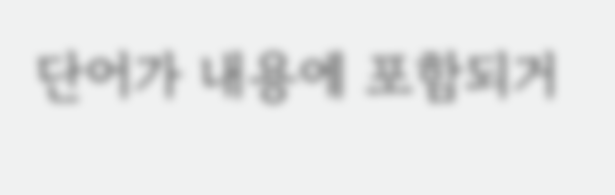단어가 내용에 포함되거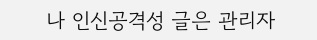나 인신공격성 글은 관리자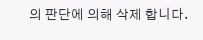의 판단에 의해 삭제 합니다.